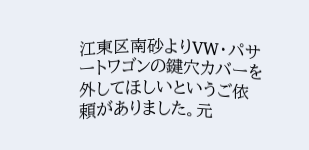江東区南砂よりVW・パサートワゴンの鍵穴カバーを外してほしいというご依頼がありました。元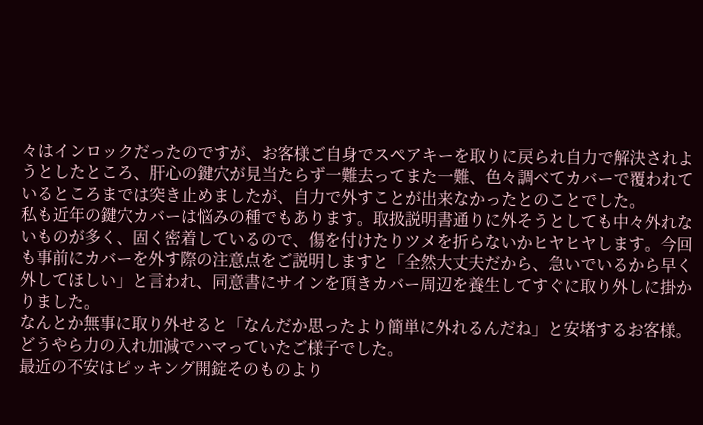々はインロックだったのですが、お客様ご自身でスペアキーを取りに戻られ自力で解決されようとしたところ、肝心の鍵穴が見当たらず一難去ってまた一難、色々調べてカバーで覆われているところまでは突き止めましたが、自力で外すことが出来なかったとのことでした。
私も近年の鍵穴カバーは悩みの種でもあります。取扱説明書通りに外そうとしても中々外れないものが多く、固く密着しているので、傷を付けたりツメを折らないかヒヤヒヤします。今回も事前にカバーを外す際の注意点をご説明しますと「全然大丈夫だから、急いでいるから早く外してほしい」と言われ、同意書にサインを頂きカバー周辺を養生してすぐに取り外しに掛かりました。
なんとか無事に取り外せると「なんだか思ったより簡単に外れるんだね」と安堵するお客様。どうやら力の入れ加減でハマっていたご様子でした。
最近の不安はピッキング開錠そのものより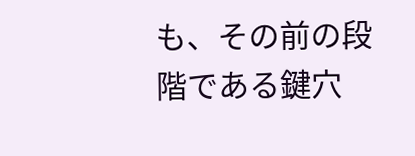も、その前の段階である鍵穴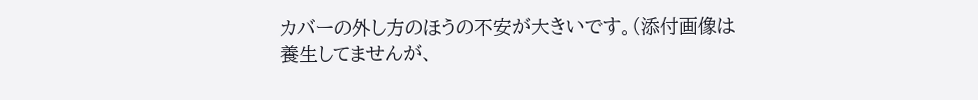カバーの外し方のほうの不安が大きいです。(添付画像は養生してませんが、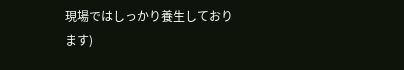現場ではしっかり養生しております)